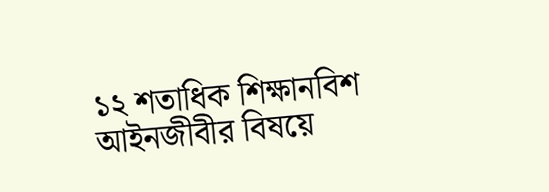১২ শতাধিক শিক্ষানবিশ আইনজীবীর বিষয়ে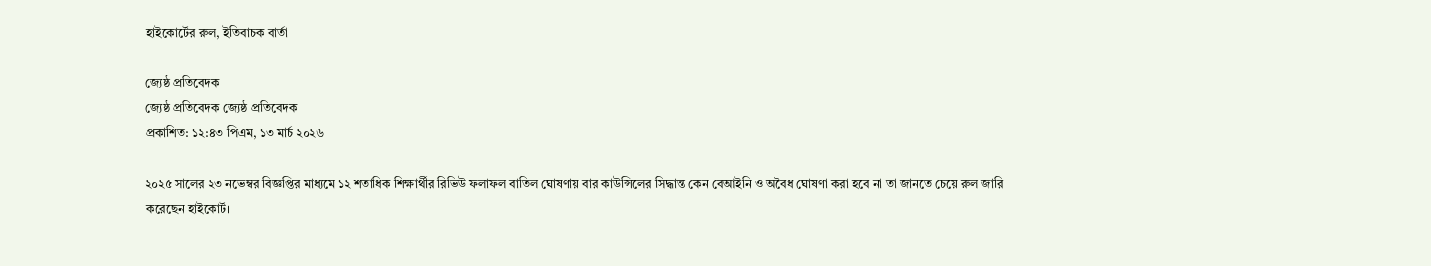হাইকোর্টের রুল, ইতিবাচক বার্তা

জ্যেষ্ঠ প্রতিবেদক
জ্যেষ্ঠ প্রতিবেদক জ্যেষ্ঠ প্রতিবেদক
প্রকাশিত: ১২:৪৩ পিএম, ১৩ মার্চ ২০২৬

২০২৫ সালের ২৩ নভেম্বর বিজ্ঞপ্তির মাধ্যমে ১২ শতাধিক শিক্ষার্থীর রিভিউ ফলাফল বাতিল ঘোষণায় বার কাউন্সিলের সিদ্ধান্ত কেন বেআইনি ও অবৈধ ঘোষণা করা হবে না তা জানতে চেয়ে রুল জারি করেছেন হাইকোর্ট।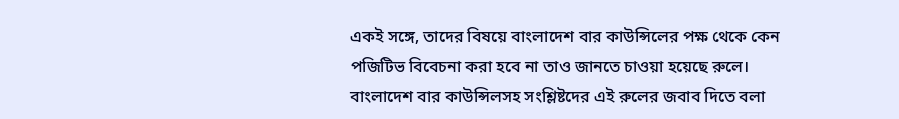একই সঙ্গে, তাদের বিষয়ে বাংলাদেশ বার কাউন্সিলের পক্ষ থেকে কেন পজিটিভ বিবেচনা করা হবে না তাও জানতে চাওয়া হয়েছে রুলে। বাংলাদেশ বার কাউন্সিলসহ সংশ্লিষ্টদের এই রুলের জবাব দিতে বলা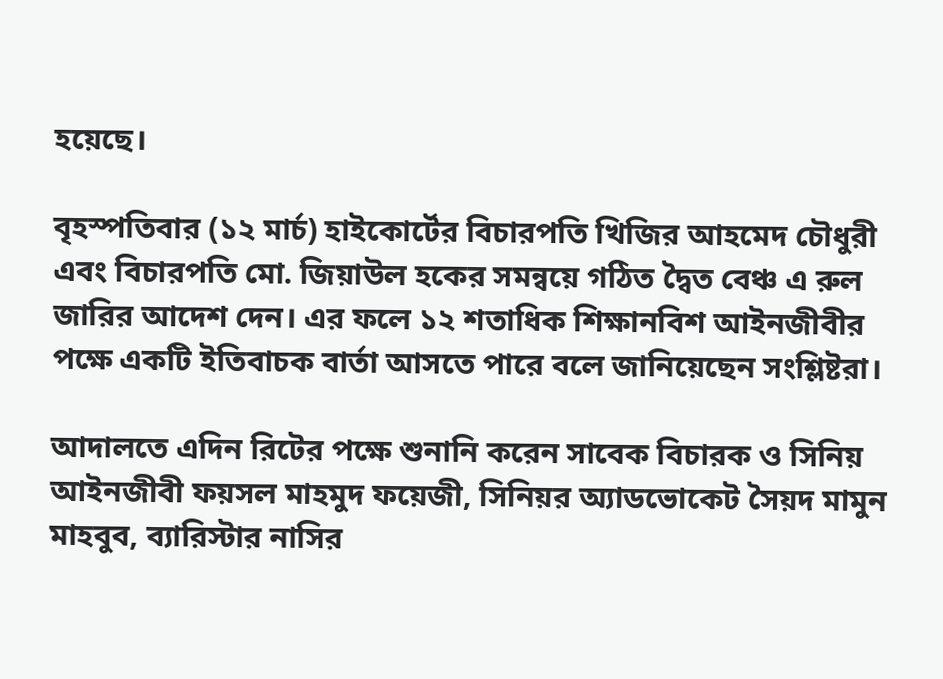হয়েছে।

বৃহস্পতিবার (১২ মার্চ) হাইকোর্টের বিচারপতি খিজির আহমেদ চৌধুরী এবং বিচারপতি মো. জিয়াউল হকের সমন্বয়ে গঠিত দ্বৈত বেঞ্চ এ রুল জারির আদেশ দেন। এর ফলে ১২ শতাধিক শিক্ষানবিশ আইনজীবীর পক্ষে একটি ইতিবাচক বার্তা আসতে পারে বলে জানিয়েছেন সংশ্লিষ্টরা।

আদালতে এদিন রিটের পক্ষে শুনানি করেন সাবেক বিচারক ও সিনিয় আইনজীবী ফয়সল মাহমুদ ফয়েজী, সিনিয়র অ্যাডভোকেট সৈয়দ মামুন মাহবুব, ব্যারিস্টার নাসির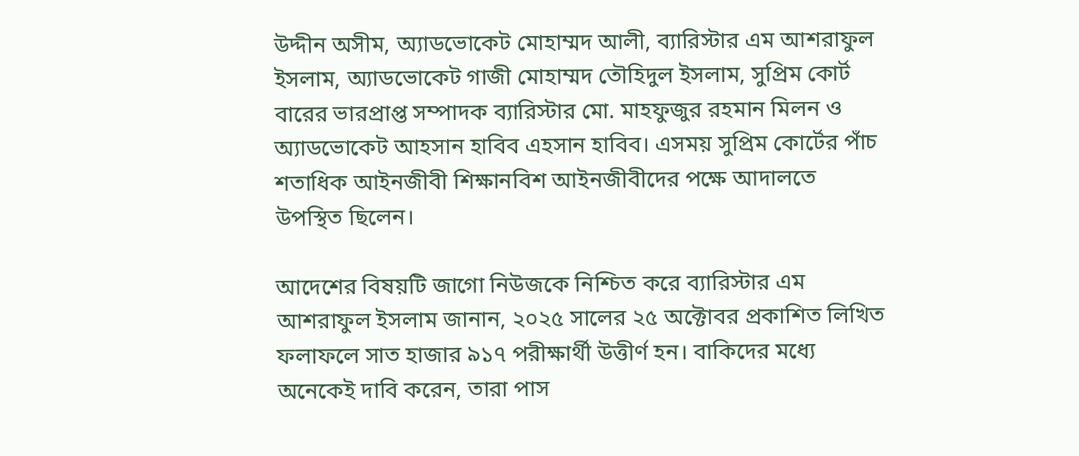উদ্দীন অসীম, অ্যাডভোকেট মোহাম্মদ আলী, ব্যারিস্টার এম আশরাফুল ইসলাম, অ্যাডভোকেট গাজী মোহাম্মদ তৌহিদুল ইসলাম, সুপ্রিম কোর্ট বারের ভারপ্রাপ্ত সম্পাদক ব্যারিস্টার মো. মাহফুজুর রহমান মিলন ও অ্যাডভোকেট আহসান হাবিব এহসান হাবিব। এসময় সুপ্রিম কোর্টের পাঁচ শতাধিক আইনজীবী শিক্ষানবিশ আইনজীবীদের পক্ষে আদালতে উপস্থিত ছিলেন।

আদেশের বিষয়টি জাগো নিউজকে নিশ্চিত করে ব্যারিস্টার এম আশরাফুল ইসলাম জানান, ২০২৫ সালের ২৫ অক্টোবর প্রকাশিত লিখিত ফলাফলে সাত হাজার ৯১৭ পরীক্ষার্থী উত্তীর্ণ হন। বাকিদের মধ্যে অনেকেই দাবি করেন, তারা পাস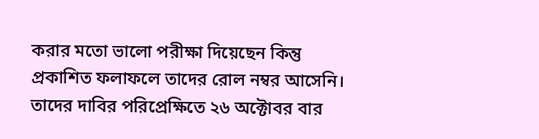করার মতো ভালো পরীক্ষা দিয়েছেন কিন্তু প্রকাশিত ফলাফলে তাদের রোল নম্বর আসেনি। তাদের দাবির পরিপ্রেক্ষিতে ২৬ অক্টোবর বার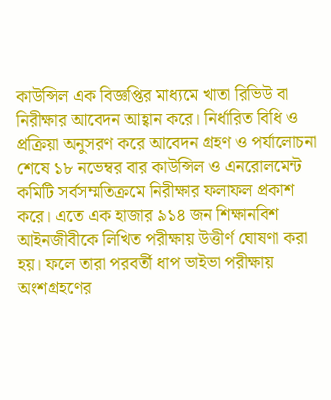কাউন্সিল এক বিজ্ঞপ্তির মাধ্যমে খাতা রিভিউ বা নিরীক্ষার আবেদন আহ্বান করে। নির্ধারিত বিধি ও প্রক্রিয়া অনুসরণ করে আবেদন গ্রহণ ও পর্যালোচনা শেষে ১৮ নভেম্বর বার কাউন্সিল ও এনরোলমেন্ট কমিটি সর্বসম্মতিক্রমে নিরীক্ষার ফলাফল প্রকাশ করে। এতে এক হাজার ৯১৪ জন শিক্ষানবিশ আইনজীবীকে লিখিত পরীক্ষায় উত্তীর্ণ ঘোষণা করা হয়। ফলে তারা পরবর্তী ধাপ ভাইভা পরীক্ষায় অংশগ্রহণের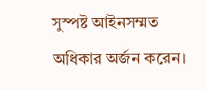সুস্পষ্ট আইনসম্মত অধিকার অর্জন করেন।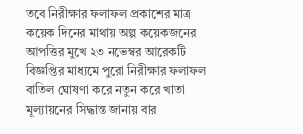তবে নিরীক্ষার ফলাফল প্রকাশের মাত্র কয়েক দিনের মাথায় অল্প কয়েকজনের আপত্তির মুখে ২৩ নভেম্বর আরেকটি বিজ্ঞপ্তির মাধ্যমে পুরো নিরীক্ষার ফলাফল বাতিল ঘোষণা করে নতুন করে খাতা মূল্যায়নের সিদ্ধান্ত জানায় বার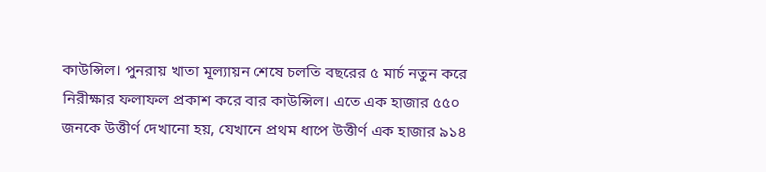কাউন্সিল। পুনরায় খাতা মূল্যায়ন শেষে চলতি বছরের ৫ মার্চ নতুন করে নিরীক্ষার ফলাফল প্রকাশ করে বার কাউন্সিল। এতে এক হাজার ৫৫০ জনকে উত্তীর্ণ দেখানো হয়, যেখানে প্রথম ধাপে উত্তীর্ণ এক হাজার ৯১৪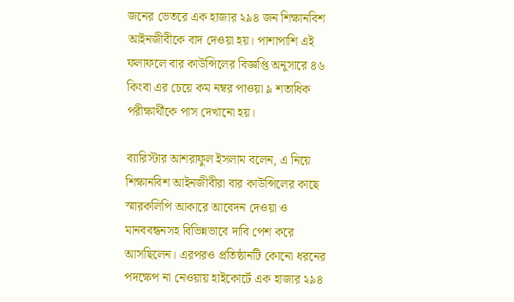জনের ভেতরে এক হাজার ২৯৪ জন শিক্ষানবিশ আইনজীবীকে বাদ দেওয়া হয়। পাশাপাশি এই ফলাফলে বার কাউন্সিলের বিজ্ঞপ্তি অনুসারে ৪৬ কিংবা এর চেয়ে কম নম্বর পাওয়া ৯ শতাধিক পরীক্ষার্থীকে পাস দেখানো হয়।

ব্যারিস্টার আশরাফুল ইসলাম বলেন, এ নিয়ে শিক্ষানবিশ আইনজীবীরা বার কাউন্সিলের কাছে স্মারকলিপি আকারে আবেদন দেওয়া ও মানববন্ধনসহ বিভিন্নভাবে দাবি পেশ করে আসছিলেন। এরপরও প্রতিষ্ঠানটি কোনো ধরনের পদক্ষেপ না নেওয়ায় হাইকোর্টে এক হাজার ২৯৪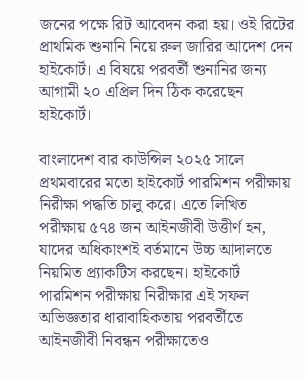জনের পক্ষে রিট আবেদন করা হয়। ওই রিটের প্রাথমিক শুনানি নিয়ে রুল জারির আদেশ দেন হাইকোর্ট। এ বিষয়ে পরবর্তী শুনানির জন্য আগামী ২০ এপ্রিল দিন ঠিক করেছেন হাইকোর্ট।

বাংলাদেশ বার কাউন্সিল ২০২৫ সালে প্রথমবারের মতো হাইকোর্ট পারমিশন পরীক্ষায় নিরীক্ষা পদ্ধতি চালু করে। এতে লিখিত পরীক্ষায় ৫৭৪ জন আইনজীবী উত্তীর্ণ হন, যাদের অধিকাংশই বর্তমানে উচ্চ আদালতে নিয়মিত প্র্যাকটিস করছেন। হাইকোর্ট পারমিশন পরীক্ষায় নিরীক্ষার এই সফল অভিজ্ঞতার ধারাবাহিকতায় পরবর্তীতে আইনজীবী নিবন্ধন পরীক্ষাতেও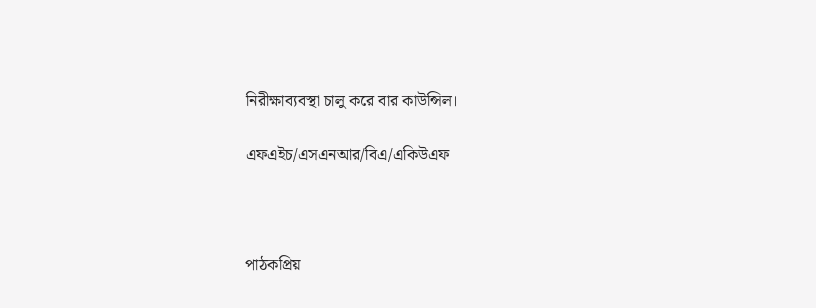নিরীক্ষাব্যবস্থা চালু করে বার কাউন্সিল।

এফএইচ/এসএনআর/বিএ/একিউএফ



পাঠকপ্রিয়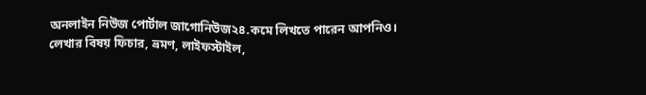অনলাইন নিউজ পোর্টাল জাগোনিউজ২৪.কমে লিখতে পারেন আপনিও। লেখার বিষয় ফিচার, ভ্রমণ, লাইফস্টাইল,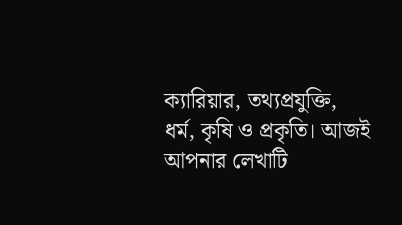ক্যারিয়ার, তথ্যপ্রযুক্তি, ধর্ম, কৃষি ও প্রকৃতি। আজই আপনার লেখাটি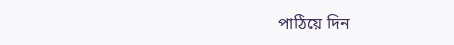পাঠিয়ে দিন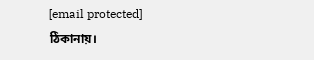[email protected] ঠিকানায়।